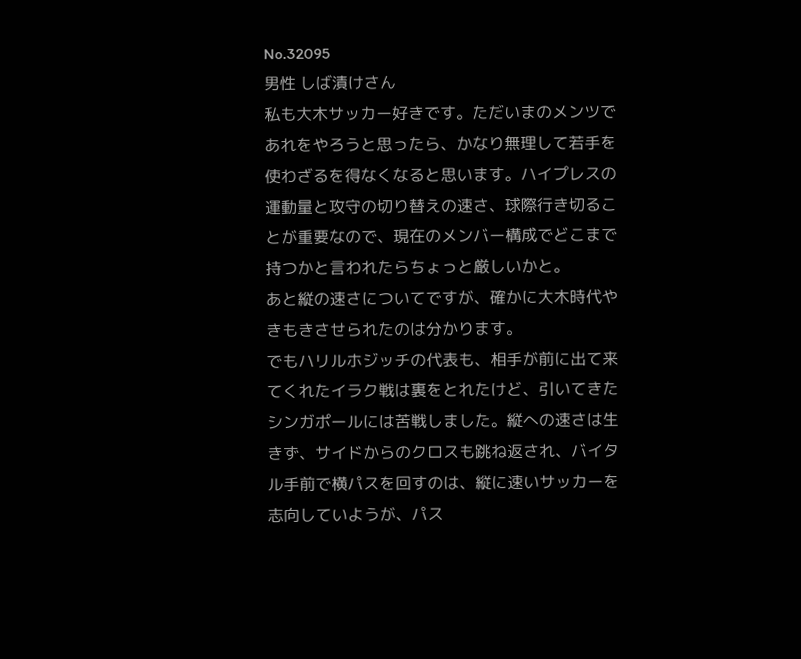No.32095
男性 しば漬けさん
私も大木サッカー好きです。ただいまのメンツであれをやろうと思ったら、かなり無理して若手を使わざるを得なくなると思います。ハイプレスの運動量と攻守の切り替えの速さ、球際行き切ることが重要なので、現在のメンバー構成でどこまで持つかと言われたらちょっと厳しいかと。
あと縦の速さについてですが、確かに大木時代やきもきさせられたのは分かります。
でもハリルホジッチの代表も、相手が前に出て来てくれたイラク戦は裏をとれたけど、引いてきたシンガポールには苦戦しました。縦への速さは生きず、サイドからのクロスも跳ね返され、バイタル手前で横パスを回すのは、縦に速いサッカーを志向していようが、パス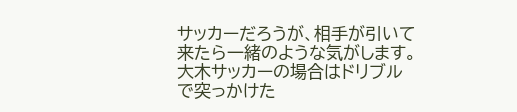サッカーだろうが、相手が引いて来たら一緒のような気がします。
大木サッカーの場合はドリブルで突っかけた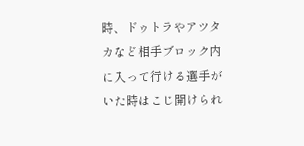時、ドゥトラやアツタカなど相手ブロック内に入って行ける選手がいた時はこじ開けられ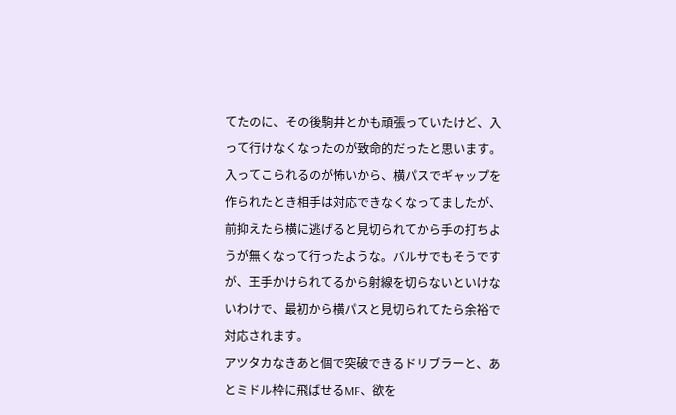てたのに、その後駒井とかも頑張っていたけど、入って行けなくなったのが致命的だったと思います。
入ってこられるのが怖いから、横パスでギャップを作られたとき相手は対応できなくなってましたが、前抑えたら横に逃げると見切られてから手の打ちようが無くなって行ったような。バルサでもそうですが、王手かけられてるから射線を切らないといけないわけで、最初から横パスと見切られてたら余裕で対応されます。
アツタカなきあと個で突破できるドリブラーと、あとミドル枠に飛ばせるMF、欲を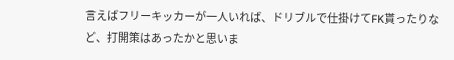言えばフリーキッカーが一人いれば、ドリブルで仕掛けてFK貰ったりなど、打開策はあったかと思いま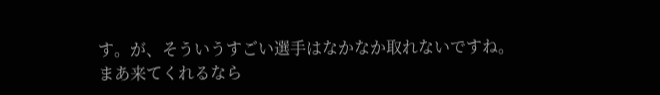す。が、そういうすごい選手はなかなか取れないですね。
まあ来てくれるなら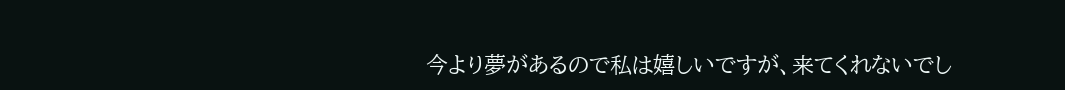今より夢があるので私は嬉しいですが、来てくれないでし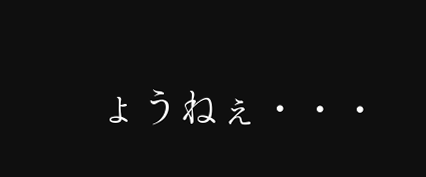ょうねぇ・・・